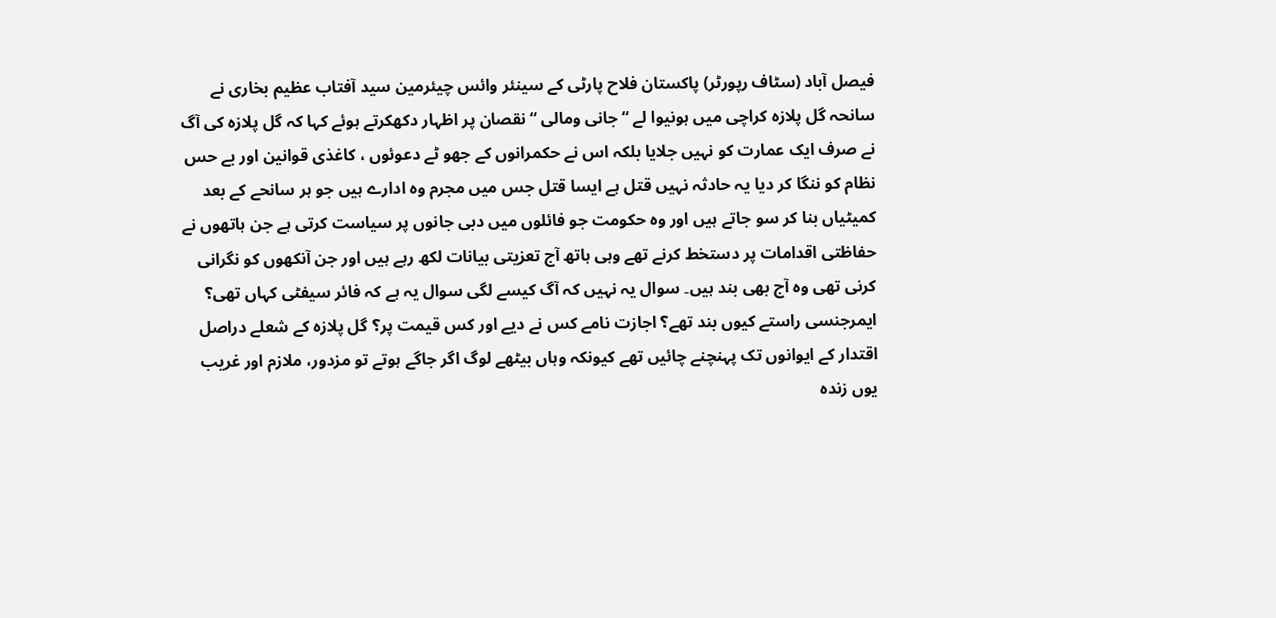فیصل آباد (سٹاف رپورٹر) پاکستان فلاح پارٹی کے سینئر وائس چیئرمین سید آفتاب عظیم بخاری نے سانحہ گل پلازہ کراچی میں ہونیوا لے “جانی ومالی “نقصان پر اظہار دکھکرتے ہوئے کہا کہ گل پلازہ کی آگ نے صرف ایک عمارت کو نہیں جلایا بلکہ اس نے حکمرانوں کے جھو ٹے دعوئوں ، کاغذی قوانین اور بے حس نظام کو ننگا کر دیا یہ حادثہ نہیں قتل ہے ایسا قتل جس میں مجرم وہ ادارے ہیں جو ہر سانحے کے بعد کمیٹیاں بنا کر سو جاتے ہیں اور وہ حکومت جو فائلوں میں دبی جانوں پر سیاست کرتی ہے جن ہاتھوں نے حفاظتی اقدامات پر دستخط کرنے تھے وہی ہاتھ آج تعزیتی بیانات لکھ رہے ہیں اور جن آنکھوں کو نگرانی کرنی تھی وہ آج بھی بند ہیں۔ سوال یہ نہیں کہ آگ کیسے لگی سوال یہ ہے کہ فائر سیفٹی کہاں تھی؟ ایمرجنسی راستے کیوں بند تھے؟ اجازت نامے کس نے دیے اور کس قیمت پر؟ گل پلازہ کے شعلے دراصل اقتدار کے ایوانوں تک پہنچنے چائیں تھے کیونکہ وہاں بیٹھے لوگ اگر جاگے ہوتے تو مزدور، ملازم اور غریب یوں زندہ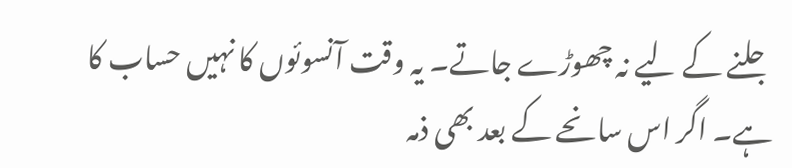جلنے کے لیے نہ چھوڑے جاتے۔ یہ وقت آنسوئوں کا نہیں حساب کا ہے۔ اگر اس سانحے کے بعد بھی ذمہ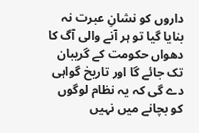داروں کو نشانِ عبرت نہ بنایا گیا تو ہر آنے والی آگ کا دھواں حکومت کے گریبان تک جائے گا اور تاریخ گواہی دے گی کہ یہ نظام لوگوں کو بچانے میں نہیں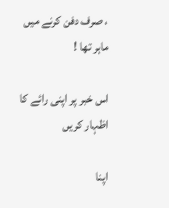، صرف دفن کرنے میں ماہر تھا !

اس خبر پر اپنی رائے کا اظہار کریں

اپنا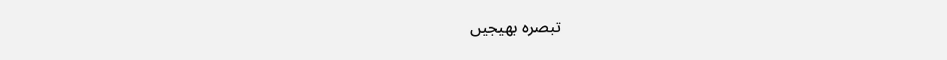تبصرہ بھیجیں